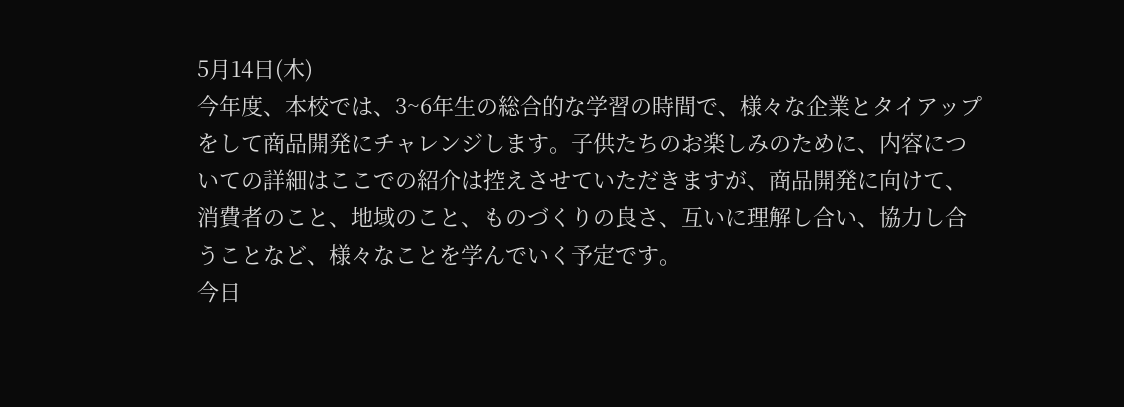5月14日(木)
今年度、本校では、3~6年生の総合的な学習の時間で、様々な企業とタイアップをして商品開発にチャレンジします。子供たちのお楽しみのために、内容についての詳細はここでの紹介は控えさせていただきますが、商品開発に向けて、消費者のこと、地域のこと、ものづくりの良さ、互いに理解し合い、協力し合うことなど、様々なことを学んでいく予定です。
今日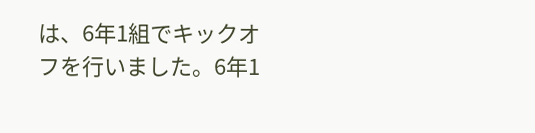は、6年1組でキックオフを行いました。6年1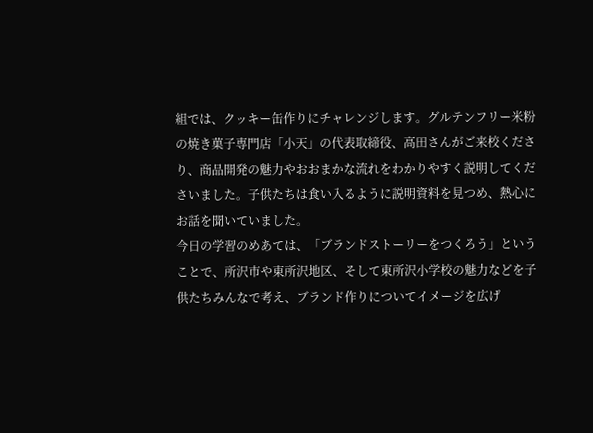組では、クッキー缶作りにチャレンジします。グルテンフリー米粉の焼き菓子専門店「小天」の代表取締役、高田さんがご来校くださり、商品開発の魅力やおおまかな流れをわかりやすく説明してくださいました。子供たちは食い入るように説明資料を見つめ、熱心にお話を聞いていました。
今日の学習のめあては、「ブランドストーリーをつくろう」ということで、所沢市や東所沢地区、そして東所沢小学校の魅力などを子供たちみんなで考え、ブランド作りについてイメージを広げ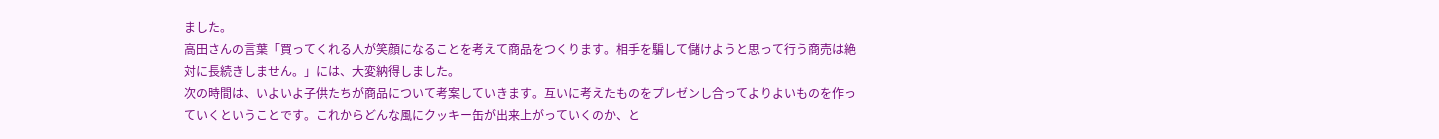ました。
高田さんの言葉「買ってくれる人が笑顔になることを考えて商品をつくります。相手を騙して儲けようと思って行う商売は絶対に長続きしません。」には、大変納得しました。
次の時間は、いよいよ子供たちが商品について考案していきます。互いに考えたものをプレゼンし合ってよりよいものを作っていくということです。これからどんな風にクッキー缶が出来上がっていくのか、と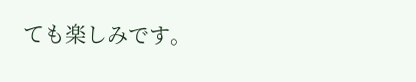ても楽しみです。